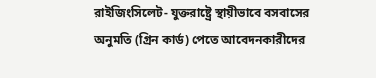রাইজিংসিলেট- যুক্তরাষ্ট্রে স্থায়ীভাবে বসবাসের অনুমতি (গ্রিন কার্ড) পেতে আবেদনকারীদের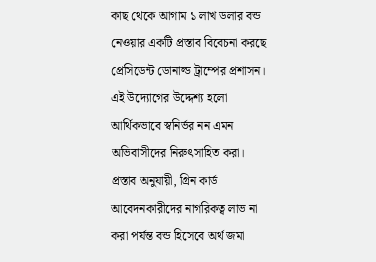কাছ থেকে আগাম ১ লাখ ডলার বন্ড নেওয়ার একটি প্রস্তাব বিবেচনা করছে প্রেসিডেন্ট ডোনাল্ড ট্রাম্পের প্রশাসন। এই উদ্যোগের উদ্দেশ্য হলো আর্থিকভাবে স্বনির্ভর নন এমন অভিবাসীদের নিরুৎসাহিত করা।
প্রস্তাব অনুযায়ী, গ্রিন কার্ড আবেদনকারীদের নাগরিকত্ব লাভ না করা পর্যন্ত বন্ড হিসেবে অর্থ জমা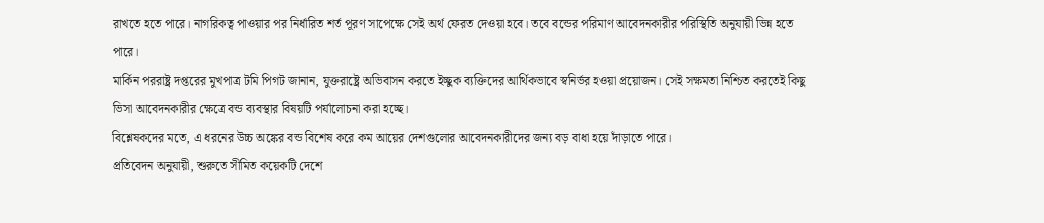রাখতে হতে পারে। নাগরিকত্ব পাওয়ার পর নির্ধারিত শর্ত পূরণ সাপেক্ষে সেই অর্থ ফেরত দেওয়া হবে। তবে বন্ডের পরিমাণ আবেদনকারীর পরিস্থিতি অনুযায়ী ভিন্ন হতে পারে।
মার্কিন পররাষ্ট্র দপ্তরের মুখপাত্র টমি পিগট জানান, যুক্তরাষ্ট্রে অভিবাসন করতে ইচ্ছুক ব্যক্তিদের আর্থিকভাবে স্বনির্ভর হওয়া প্রয়োজন। সেই সক্ষমতা নিশ্চিত করতেই কিছু ভিসা আবেদনকারীর ক্ষেত্রে বন্ড ব্যবস্থার বিষয়টি পর্যালোচনা করা হচ্ছে।
বিশ্লেষকদের মতে, এ ধরনের উচ্চ অঙ্কের বন্ড বিশেষ করে কম আয়ের দেশগুলোর আবেদনকারীদের জন্য বড় বাধা হয়ে দাঁড়াতে পারে।
প্রতিবেদন অনুযায়ী, শুরুতে সীমিত কয়েকটি দেশে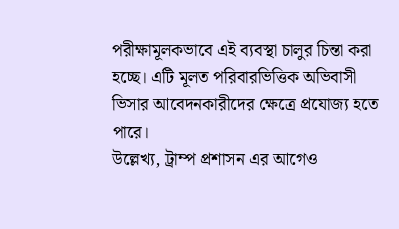পরীক্ষামূলকভাবে এই ব্যবস্থা চালুর চিন্তা করা হচ্ছে। এটি মূলত পরিবারভিত্তিক অভিবাসী ভিসার আবেদনকারীদের ক্ষেত্রে প্রযোজ্য হতে পারে।
উল্লেখ্য, ট্রাম্প প্রশাসন এর আগেও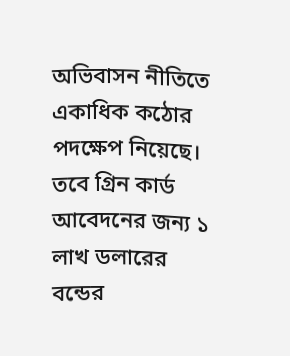অভিবাসন নীতিতে একাধিক কঠোর পদক্ষেপ নিয়েছে। তবে গ্রিন কার্ড আবেদনের জন্য ১ লাখ ডলারের বন্ডের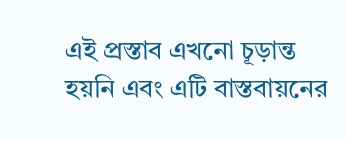এই প্রস্তাব এখনো চূড়ান্ত হয়নি এবং এটি বাস্তবায়নের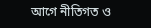আগে নীতিগত ও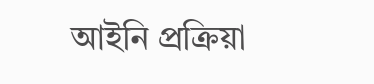আইনি প্রক্রিয়া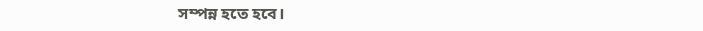সম্পন্ন হতে হবে।